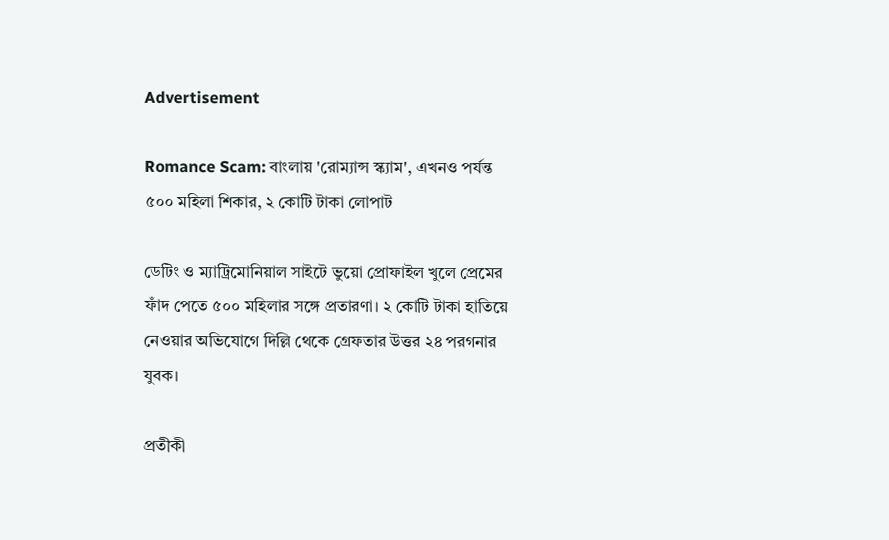Advertisement

Romance Scam: বাংলায় 'রোম্যান্স স্ক্যাম', এখনও পর্যন্ত ৫০০ মহিলা শিকার, ২ কোটি টাকা লোপাট

ডেটিং ও ম্যাট্রিমোনিয়াল সাইটে ভুয়ো প্রোফাইল খুলে প্রেমের ফাঁদ পেতে ৫০০ মহিলার সঙ্গে প্রতারণা। ২ কোটি টাকা হাতিয়ে নেওয়ার অভিযোগে দিল্লি থেকে গ্রেফতার উত্তর ২৪ পরগনার যুবক।

প্রতীকী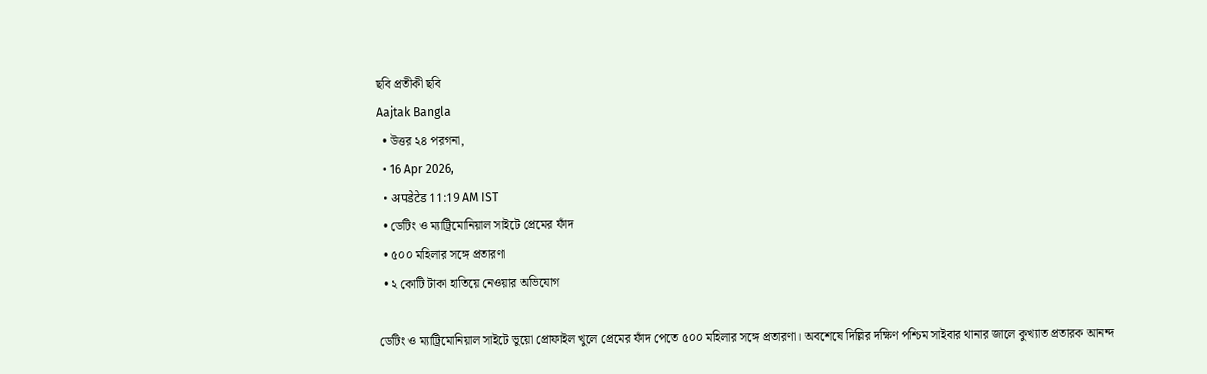ছবি প্রতীকী ছবি
Aajtak Bangla
  • উত্তর ২৪ পরগনা,
  • 16 Apr 2026,
  • अपडेटेड 11:19 AM IST
  • ডেটিং ও ম্যাট্রিমোনিয়াল সাইটে প্রেমের ফাঁদ
  • ৫০০ মহিলার সঙ্গে প্রতারণা
  • ২ কোটি টাকা হাতিয়ে নেওয়ার অভিযোগ

ডেটিং ও ম্যাট্রিমোনিয়াল সাইটে ভুয়ো প্রোফাইল খুলে প্রেমের ফাঁদ পেতে ৫০০ মহিলার সঙ্গে প্রতারণা। অবশেষে দিল্লির দক্ষিণ পশ্চিম সাইবার থানার জালে কুখ্যাত প্রতারক আনন্দ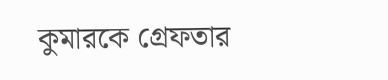কুমারকে গ্রেফতার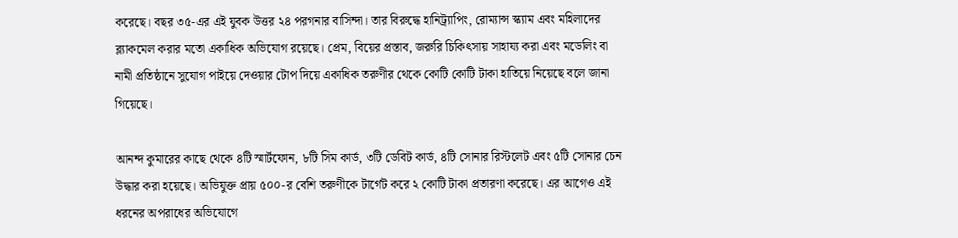করেছে। বছর ৩৫-এর এই যুবক উত্তর ২৪ পরগনার বাসিন্দা। তার বিরুদ্ধে হানিট্র্যাপিং, রোম্যান্স স্ক্যাম এবং মহিলাদের ব্ল্যাকমেল করার মতো একাধিক অভিযোগ রয়েছে। প্রেম, বিয়ের প্রস্তাব, জরুরি চিকিৎসায় সাহায্য করা এবং মডেলিং বা নামী প্রতিষ্ঠানে সুযোগ পাইয়ে দেওয়ার টোপ দিয়ে একাধিক তরুণীর থেকে কোটি কোটি টাকা হাতিয়ে নিয়েছে বলে জানা গিয়েছে।

আনন্দ কুমারের কাছে থেকে ৪টি স্মার্টফোন, ৮টি সিম কার্ড, ৩টি ডেবিট কার্ড, ৪টি সোনার রিস্টলেট এবং ৫টি সোনার চেন উদ্ধার করা হয়েছে। অভিযুক্ত প্রায় ৫০০-র বেশি তরুণীকে টার্গেট করে ২ কোটি টাকা প্রতারণা করেছে। এর আগেও এই ধরনের অপরাধের অভিযোগে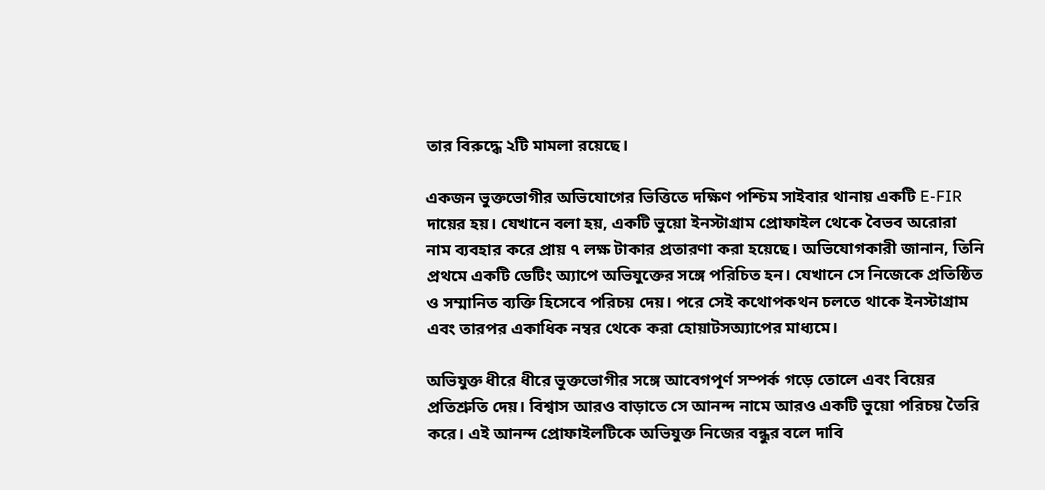তার বিরুদ্ধে ২টি মামলা রয়েছে।

একজন ভুক্তভোগীর অভিযোগের ভিত্তিতে দক্ষিণ পশ্চিম সাইবার থানায় একটি E-FIR দায়ের হয়। যেখানে বলা হয়, একটি ভুয়ো ইনস্টাগ্রাম প্রোফাইল থেকে বৈভব অরোরা নাম ব্যবহার করে প্রায় ৭ লক্ষ টাকার প্রতারণা করা হয়েছে। অভিযোগকারী জানান, তিনি প্রথমে একটি ডেটিং অ্যাপে অভিযুক্তের সঙ্গে পরিচিত হন। যেখানে সে নিজেকে প্রতিষ্ঠিত ও সম্মানিত ব্যক্তি হিসেবে পরিচয় দেয়। পরে সেই কথোপকথন চলতে থাকে ইনস্টাগ্রাম এবং তারপর একাধিক নম্বর থেকে করা হোয়াটসঅ্যাপের মাধ্যমে।

অভিযুক্ত ধীরে ধীরে ভুক্তভোগীর সঙ্গে আবেগপূর্ণ সম্পর্ক গড়ে তোলে এবং বিয়ের প্রতিশ্রুতি দেয়। বিশ্বাস আরও বাড়াতে সে আনন্দ নামে আরও একটি ভুয়ো পরিচয় তৈরি করে। এই আনন্দ প্রোফাইলটিকে অভিযুক্ত নিজের বন্ধুর বলে দাবি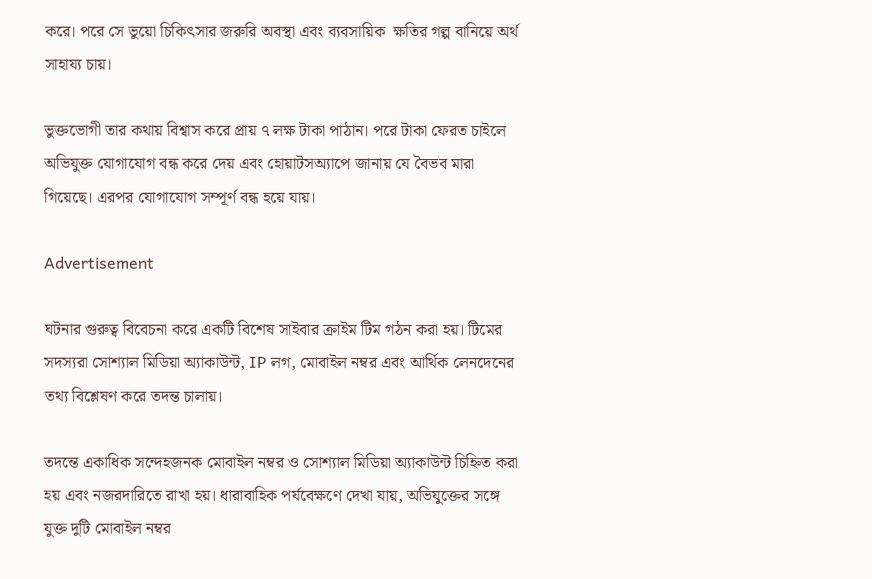করে। পরে সে ভুয়ো চিকিৎসার জরুরি অবস্থা এবং ব্যবসায়িক  ক্ষতির গল্প বানিয়ে অর্থ সাহায্য চায়।

ভুক্তভোগী তার কথায় বিশ্বাস করে প্রায় ৭ লক্ষ টাকা পাঠান। পরে টাকা ফেরত চাইলে অভিযুক্ত যোগাযোগ বন্ধ করে দেয় এবং হোয়াটসঅ্যাপে জানায় যে বৈভব মারা গিয়েছে। এরপর যোগাযোগ সম্পূর্ণ বন্ধ হয়ে যায়।

Advertisement

ঘটনার গুরুত্ব বিবেচনা করে একটি বিশেষ সাইবার ক্রাইম টিম গঠন করা হয়। টিমের সদস্যরা সোশ্যাল মিডিয়া অ্যাকাউন্ট, IP লগ, মোবাইল নম্বর এবং আর্থিক লেনদেনের তথ্য বিশ্লেষণ করে তদন্ত চালায়।

তদন্তে একাধিক সন্দেহজনক মোবাইল নম্বর ও সোশ্যাল মিডিয়া অ্যাকাউন্ট চিহ্নিত করা হয় এবং নজরদারিতে রাখা হয়। ধারাবাহিক পর্যবেক্ষণে দেখা যায়, অভিযুক্তের সঙ্গে যুক্ত দুটি মোবাইল নম্বর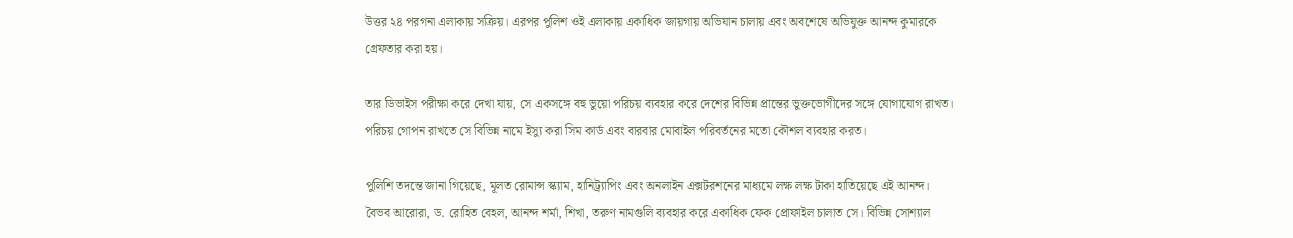উত্তর ২৪ পরগনা এলাকায় সক্রিয়। এরপর পুলিশ ওই এলাকায় একাধিক জায়গায় অভিযান চালায় এবং অবশেষে অভিযুক্ত আনন্দ কুমারকে গ্রেফতার করা হয়।

তার ডিভাইস পরীক্ষা করে দেখা যায়, সে একসঙ্গে বহু ভুয়ো পরিচয় ব্যবহার করে দেশের বিভিন্ন প্রান্তের ভুক্তভোগীদের সঙ্গে যোগাযোগ রাখত। পরিচয় গোপন রাখতে সে বিভিন্ন নামে ইস্যু করা সিম কার্ড এবং বারবার মোবাইল পরিবর্তনের মতো কৌশল ব্যবহার করত।

পুলিশি তদন্তে জানা গিয়েছে, মূলত রোমান্স স্ক্যাম, হানিট্র্যাপিং এবং অনলাইন এক্সটরশনের মাধ্যমে লক্ষ লক্ষ টাকা হাতিয়েছে এই আনন্দ। বৈভব আরোরা, ড. রোহিত বেহল, আনন্দ শর্মা, শিখা, তরুণ নামগুলি ব্যবহার করে একাধিক ফেক প্রোফাইল চালাত সে। বিভিন্ন সোশ্যাল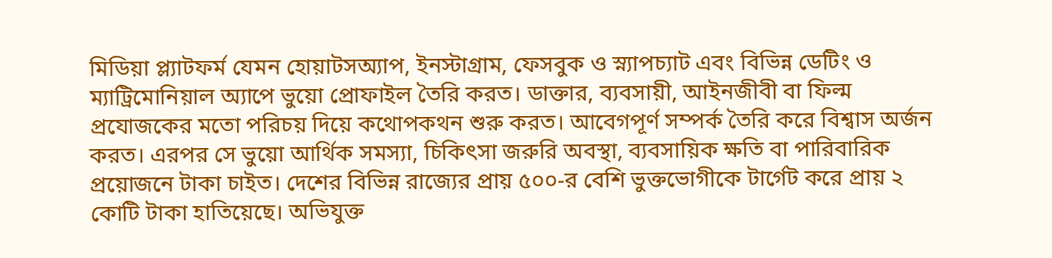মিডিয়া প্ল্যাটফর্ম যেমন হোয়াটসঅ্যাপ, ইনস্টাগ্রাম, ফেসবুক ও স্ন্যাপচ্যাট এবং বিভিন্ন ডেটিং ও ম্যাট্রিমোনিয়াল অ্যাপে ভুয়ো প্রোফাইল তৈরি করত। ডাক্তার, ব্যবসায়ী, আইনজীবী বা ফিল্ম প্রযোজকের মতো পরিচয় দিয়ে কথোপকথন শুরু করত। আবেগপূর্ণ সম্পর্ক তৈরি করে বিশ্বাস অর্জন করত। এরপর সে ভুয়ো আর্থিক সমস্যা, চিকিৎসা জরুরি অবস্থা, ব্যবসায়িক ক্ষতি বা পারিবারিক প্রয়োজনে টাকা চাইত। দেশের বিভিন্ন রাজ্যের প্রায় ৫০০-র বেশি ভুক্তভোগীকে টার্গেট করে প্রায় ২ কোটি টাকা হাতিয়েছে। অভিযুক্ত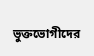ভুক্তভোগীদের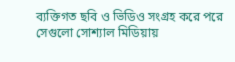ব্যক্তিগত ছবি ও ভিডিও সংগ্রহ করে পরে সেগুলো সোশ্যাল মিডিয়ায়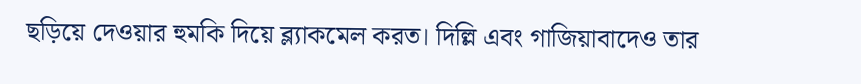ছড়িয়ে দেওয়ার হুমকি দিয়ে ব্ল্যাকমেল করত। দিল্লি এবং গাজিয়াবাদেও তার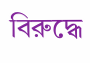বিরুদ্ধে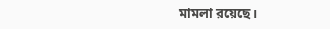মামলা রয়েছে।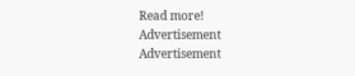Read more!
Advertisement
Advertisement